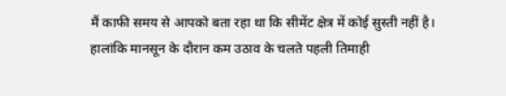मैं काफी समय से आपको बता रहा था कि सीमेंट क्षेत्र में कोई सुस्ती नहीं है। हालांकि मानसून के दौरान कम उठाव के चलते पहली तिमाही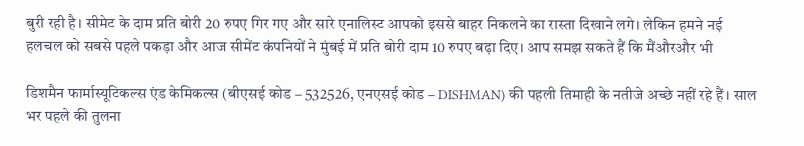बुरी रही है। सीमेट के दाम प्रति बोरी 20 रुपए गिर गए और सारे एनालिस्ट आपको इससे बाहर निकलने का रास्ता दिखाने लगे। लेकिन हमने नई हलचल को सबसे पहले पकड़ा और आज सीमेंट कंपनियों ने मुंबई में प्रति बोरी दाम 10 रुपए बढ़ा दिए। आप समझ सकते हैं कि मैंऔरऔर भी

डिशमैन फार्मास्यूटिकल्स एंड केमिकल्स (बीएसई कोड – 532526, एनएसई कोड – DISHMAN) की पहली तिमाही के नतीजे अच्छे नहीं रहे हैं। साल भर पहले की तुलना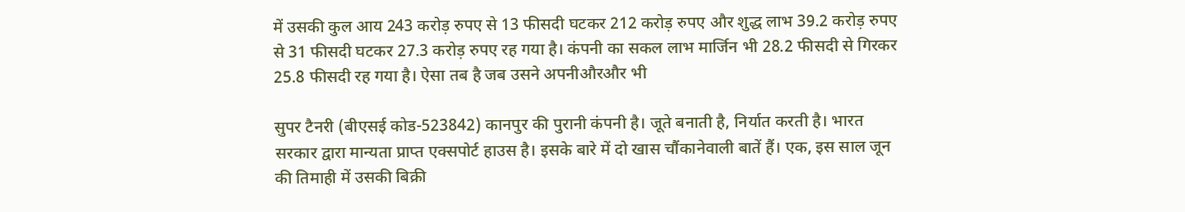में उसकी कुल आय 243 करोड़ रुपए से 13 फीसदी घटकर 212 करोड़ रुपए और शुद्ध लाभ 39.2 करोड़ रुपए से 31 फीसदी घटकर 27.3 करोड़ रुपए रह गया है। कंपनी का सकल लाभ मार्जिन भी 28.2 फीसदी से गिरकर 25.8 फीसदी रह गया है। ऐसा तब है जब उसने अपनीऔरऔर भी

सुपर टैनरी (बीएसई कोड-523842) कानपुर की पुरानी कंपनी है। जूते बनाती है, निर्यात करती है। भारत सरकार द्वारा मान्यता प्राप्त एक्सपोर्ट हाउस है। इसके बारे में दो खास चौंकानेवाली बातें हैं। एक, इस साल जून की तिमाही में उसकी बिक्री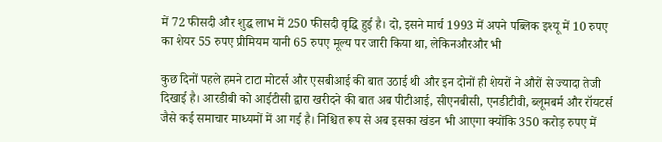में 72 फीसदी और शुद्ध लाभ में 250 फीसदी वृद्धि हुई है। दो, इसने मार्च 1993 में अपने पब्लिक इश्यू में 10 रुपए का शेयर 55 रुपए प्रीमियम यानी 65 रुपए मूल्य पर जारी किया था, लेकिनऔरऔर भी

कुछ दिनों पहले हमने टाटा मोटर्स और एसबीआई की बात उठाई थी और इन दोनों ही शेयरों ने औरों से ज्यादा तेजी दिखाई है। आरडीबी को आईटीसी द्वारा खरीदने की बात अब पीटीआई, सीएनबीसी, एनडीटीवी, ब्लूमबर्म और रॉयटर्स जैसे कई समाचार माध्यमों में आ गई है। निश्चित रूप से अब इसका खंडन भी आएगा क्योंकि 350 करोड़ रुपए में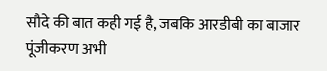सौदे की बात कही गई है, जबकि आरडीबी का बाजार पूंजीकरण अभी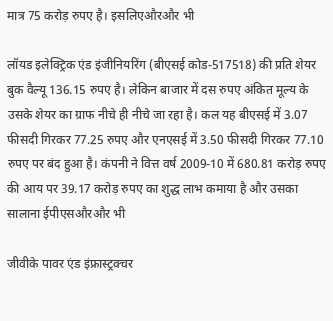मात्र 75 करोड़ रुपए है। इसलिएऔरऔर भी

लॉयड इलेक्ट्रिक एंड इंजीनियरिंग (बीएसई कोड-517518) की प्रति शेयर बुक वैल्यू 136.15 रुपए है। लेकिन बाजार में दस रुपए अंकित मूल्य के उसके शेयर का ग्राफ नीचे ही नीचे जा रहा है। कल यह बीएसई में 3.07 फीसदी गिरकर 77.25 रुपए और एनएसई में 3.50 फीसदी गिरकर 77.10 रुपए पर बंद हुआ है। कंपनी ने वित्त वर्ष 2009-10 में 680.81 करोड़ रुपए की आय पर 39.17 करोड़ रुपए का शुद्ध लाभ कमाया है और उसका सालाना ईपीएसऔरऔर भी

जीवीके पावर एंड इंफ्रास्ट्रक्चर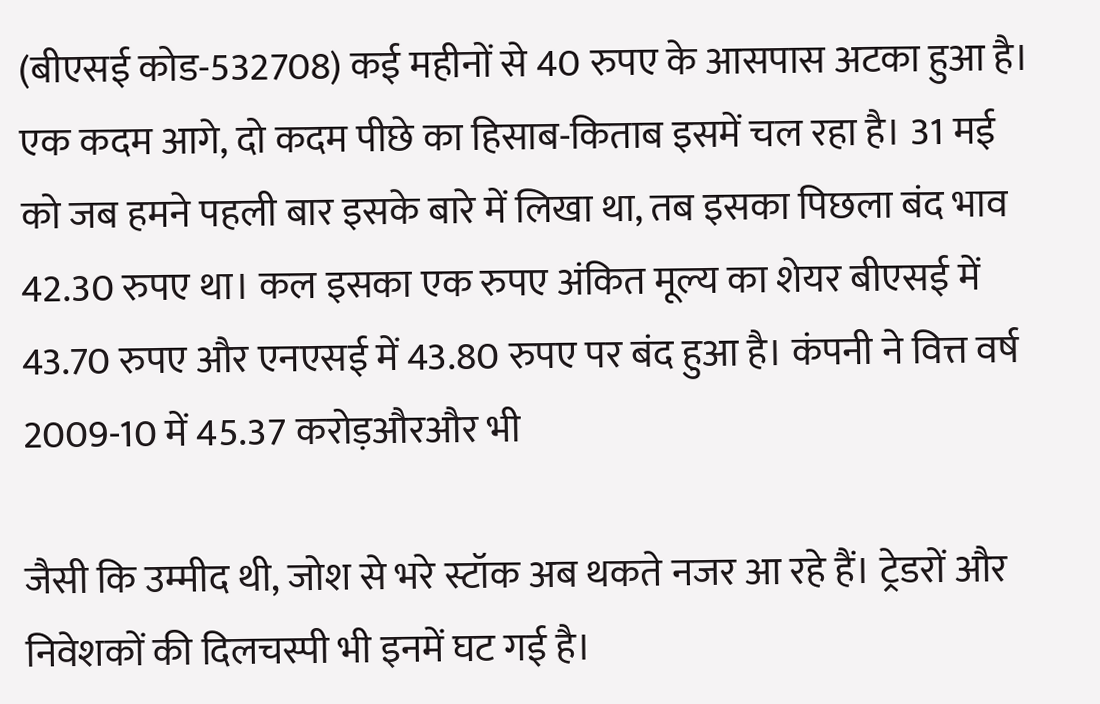(बीएसई कोड-532708) कई महीनों से 40 रुपए के आसपास अटका हुआ है। एक कदम आगे, दो कदम पीछे का हिसाब-किताब इसमें चल रहा है। 31 मई को जब हमने पहली बार इसके बारे में लिखा था, तब इसका पिछला बंद भाव 42.30 रुपए था। कल इसका एक रुपए अंकित मूल्य का शेयर बीएसई में 43.70 रुपए और एनएसई में 43.80 रुपए पर बंद हुआ है। कंपनी ने वित्त वर्ष 2009-10 में 45.37 करोड़औरऔर भी

जैसी कि उम्मीद थी, जोश से भरे स्टॉक अब थकते नजर आ रहे हैं। ट्रेडरों और निवेशकों की दिलचस्पी भी इनमें घट गई है।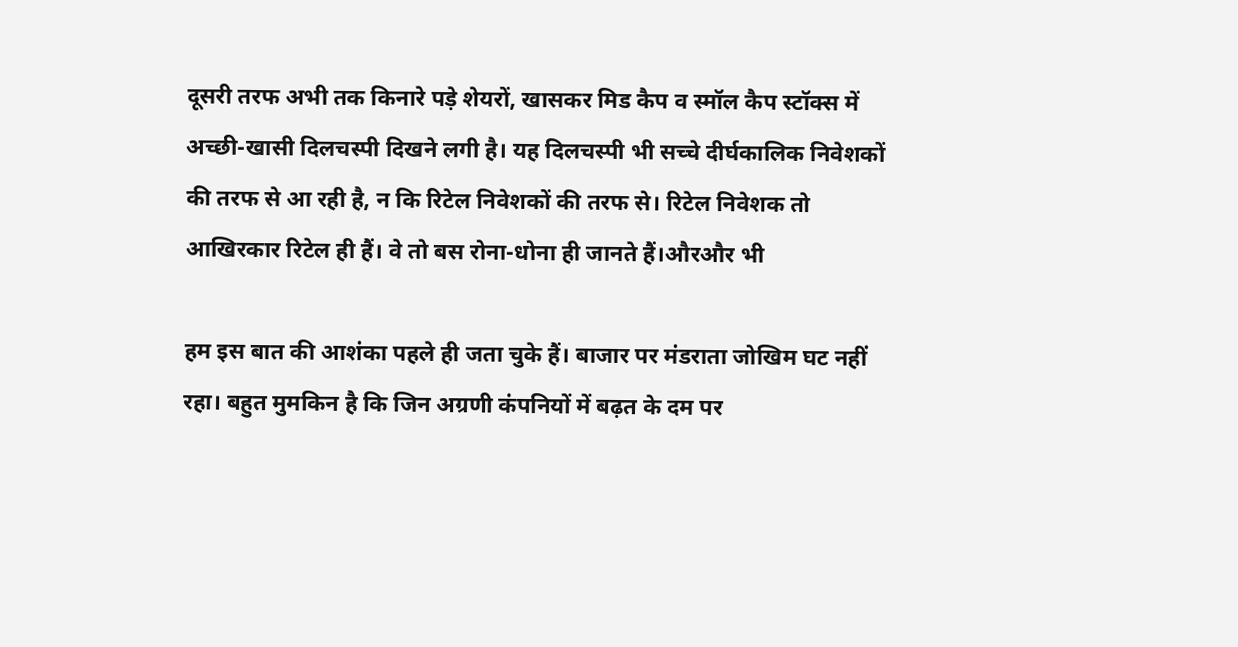दूसरी तरफ अभी तक किनारे पड़े शेयरों, खासकर मिड कैप व स्मॉल कैप स्टॉक्स में अच्छी-खासी दिलचस्पी दिखने लगी है। यह दिलचस्पी भी सच्चे दीर्घकालिक निवेशकों की तरफ से आ रही है, न कि रिटेल निवेशकों की तरफ से। रिटेल निवेशक तो आखिरकार रिटेल ही हैं। वे तो बस रोना-धोना ही जानते हैं।औरऔर भी

हम इस बात की आशंका पहले ही जता चुके हैं। बाजार पर मंडराता जोखिम घट नहीं रहा। बहुत मुमकिन है कि जिन अग्रणी कंपनियों में बढ़त के दम पर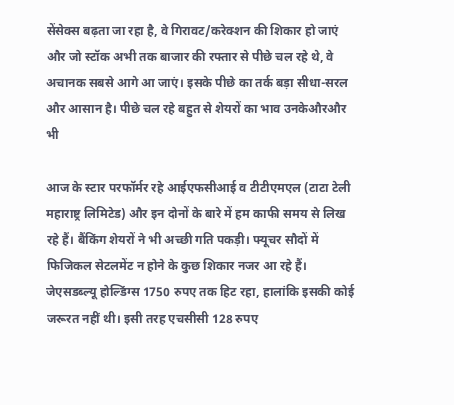सेंसेक्स बढ़ता जा रहा है, वे गिरावट/करेक्शन की शिकार हो जाएं और जो स्टॉक अभी तक बाजार की रफ्तार से पीछे चल रहे थे, वे अचानक सबसे आगे आ जाएं। इसके पीछे का तर्क बड़ा सीधा-सरल और आसान है। पीछे चल रहे बहुत से शेयरों का भाव उनकेऔरऔर भी

आज के स्टार परफॉर्मर रहे आईएफसीआई व टीटीएमएल (टाटा टेली महाराष्ट्र लिमिटेड) और इन दोनों के बारे में हम काफी समय से लिख रहे हैं। बैंकिंग शेयरों ने भी अच्छी गति पकड़ी। फ्यूचर सौदों में फिजिकल सेटलमेंट न होने के कुछ शिकार नजर आ रहे हैं। जेएसडब्ल्यू होल्डिंग्स 1750 रुपए तक हिट रहा, हालांकि इसकी कोई जरूरत नहीं थी। इसी तरह एचसीसी 128 रुपए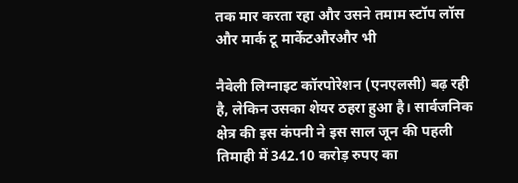तक मार करता रहा और उसने तमाम स्टॉप लॉस और मार्क टू मार्केटऔरऔर भी

नैवेली लिग्नाइट कॉरपोरेशन (एनएलसी) बढ़ रही है, लेकिन उसका शेयर ठहरा हुआ है। सार्वजनिक क्षेत्र की इस कंपनी ने इस साल जून की पहली तिमाही में 342.10 करोड़ रुपए का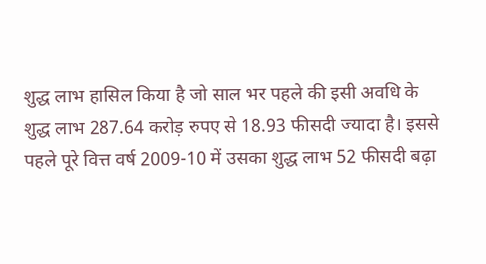शुद्ध लाभ हासिल किया है जो साल भर पहले की इसी अवधि के शुद्ध लाभ 287.64 करोड़ रुपए से 18.93 फीसदी ज्यादा है। इससे पहले पूरे वित्त वर्ष 2009-10 में उसका शुद्ध लाभ 52 फीसदी बढ़ा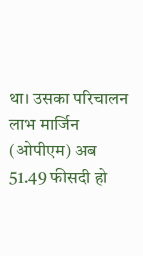था। उसका परिचालन लाभ मार्जिन (ओपीएम) अब 51.49 फीसदी हो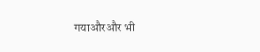गयाऔरऔर भी